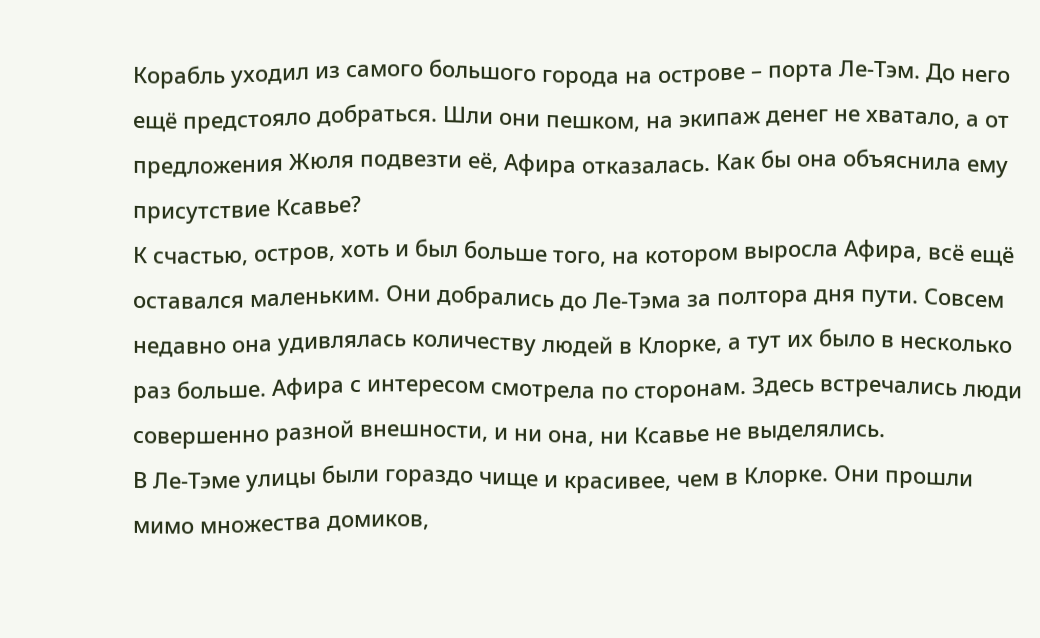Корабль уходил из самого большого города на острове – порта Ле-Тэм. До него ещё предстояло добраться. Шли они пешком, на экипаж денег не хватало, а от предложения Жюля подвезти её, Афира отказалась. Как бы она объяснила ему присутствие Ксавье?
К счастью, остров, хоть и был больше того, на котором выросла Афира, всё ещё оставался маленьким. Они добрались до Ле-Тэма за полтора дня пути. Совсем недавно она удивлялась количеству людей в Клорке, а тут их было в несколько раз больше. Афира с интересом смотрела по сторонам. Здесь встречались люди совершенно разной внешности, и ни она, ни Ксавье не выделялись.
В Ле-Тэме улицы были гораздо чище и красивее, чем в Клорке. Они прошли мимо множества домиков,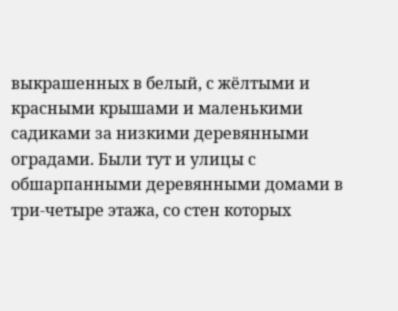выкрашенных в белый, с жёлтыми и красными крышами и маленькими садиками за низкими деревянными оградами. Были тут и улицы с обшарпанными деревянными домами в три-четыре этажа, со стен которых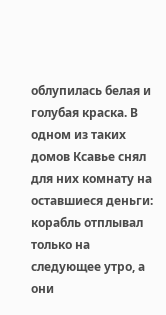облупилась белая и голубая краска. В одном из таких домов Ксавье снял для них комнату на оставшиеся деньги: корабль отплывал только на следующее утро, а они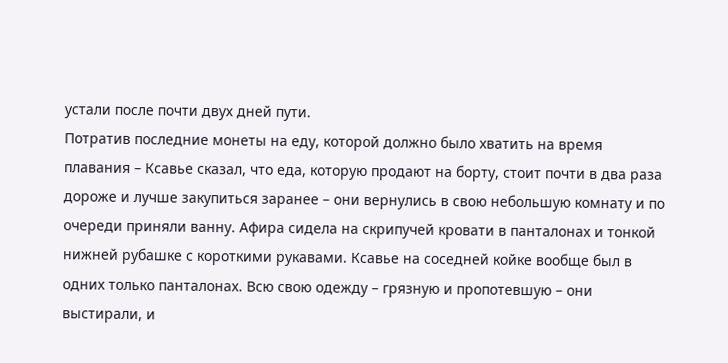устали после почти двух дней пути.
Потратив последние монеты на еду, которой должно было хватить на время плавания – Ксавье сказал, что еда, которую продают на борту, стоит почти в два раза дороже и лучше закупиться заранее – они вернулись в свою небольшую комнату и по очереди приняли ванну. Афира сидела на скрипучей кровати в панталонах и тонкой нижней рубашке с короткими рукавами. Ксавье на соседней койке вообще был в одних только панталонах. Всю свою одежду – грязную и пропотевшую – они выстирали, и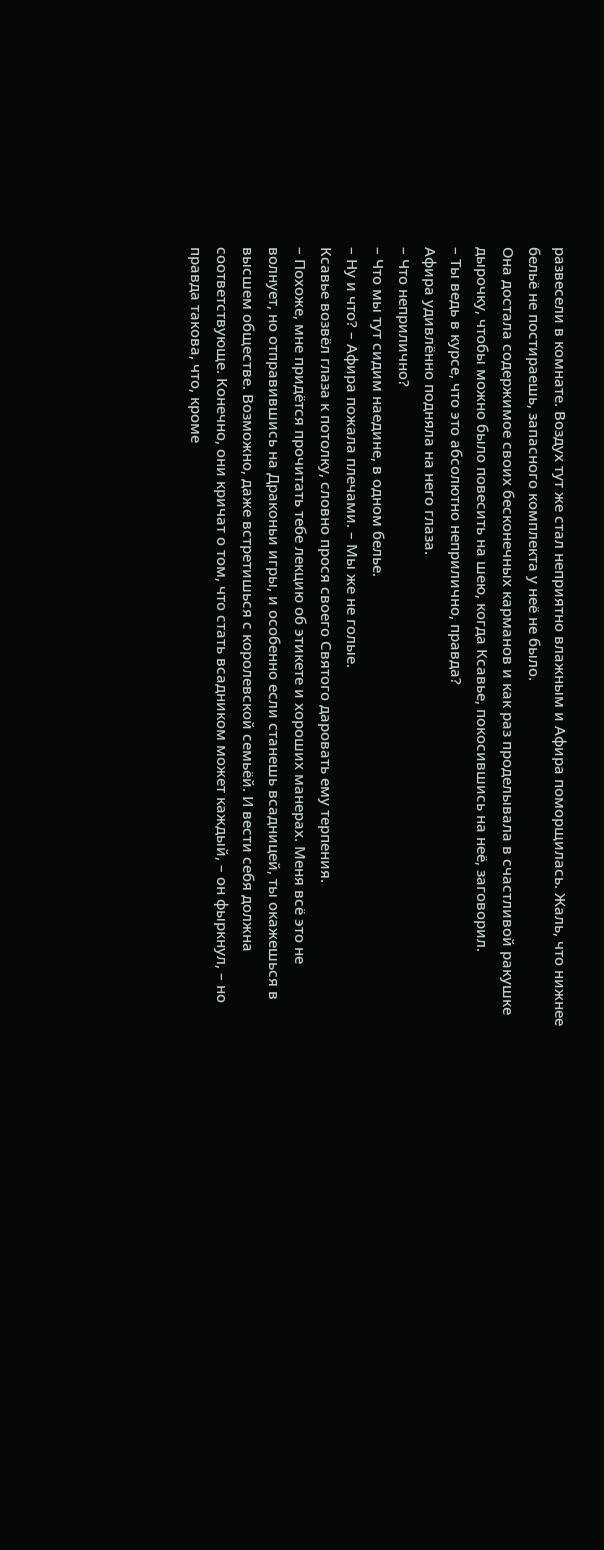развесели в комнате. Воздух тут же стал неприятно влажным и Афира поморщилась. Жаль, что нижнее бельё не постираешь, запасного комплекта у неё не было.
Она достала содержимое своих бесконечных карманов и как раз проделывала в счастливой ракушке дырочку, чтобы можно было повесить на шею, когда Ксавье, покосившись на неё, заговорил.
– Ты ведь в курсе, что это абсолютно неприлично, правда?
Афира удивлённо подняла на него глаза.
– Что неприлично?
– Что мы тут сидим наедине, в одном белье.
– Ну и что? – Афира пожала плечами. – Мы же не голые.
Ксавье возвёл глаза к потолку, словно прося своего Святого даровать ему терпения.
– Похоже, мне придётся прочитать тебе лекцию об этикете и хороших манерах. Меня всё это не волнует, но отправившись на Драконьи игры, и особенно если станешь всадницей, ты окажешься в высшем обществе. Возможно, даже встретишься с королевской семьёй. И вести себя должна соответствующе. Конечно, они кричат о том, что стать всадником может каждый, – он фыркнул, – но правда такова, что, кроме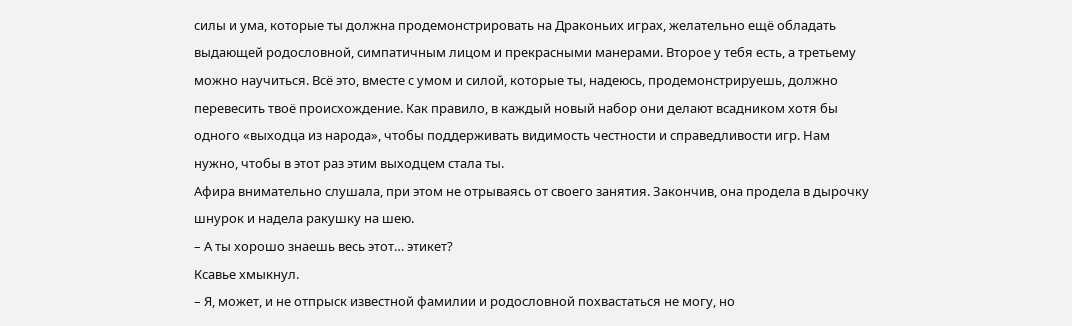силы и ума, которые ты должна продемонстрировать на Драконьих играх, желательно ещё обладать выдающей родословной, симпатичным лицом и прекрасными манерами. Второе у тебя есть, а третьему можно научиться. Всё это, вместе с умом и силой, которые ты, надеюсь, продемонстрируешь, должно перевесить твоё происхождение. Как правило, в каждый новый набор они делают всадником хотя бы одного «выходца из народа», чтобы поддерживать видимость честности и справедливости игр. Нам нужно, чтобы в этот раз этим выходцем стала ты.
Афира внимательно слушала, при этом не отрываясь от своего занятия. Закончив, она продела в дырочку шнурок и надела ракушку на шею.
– А ты хорошо знаешь весь этот… этикет?
Ксавье хмыкнул.
– Я, может, и не отпрыск известной фамилии и родословной похвастаться не могу, но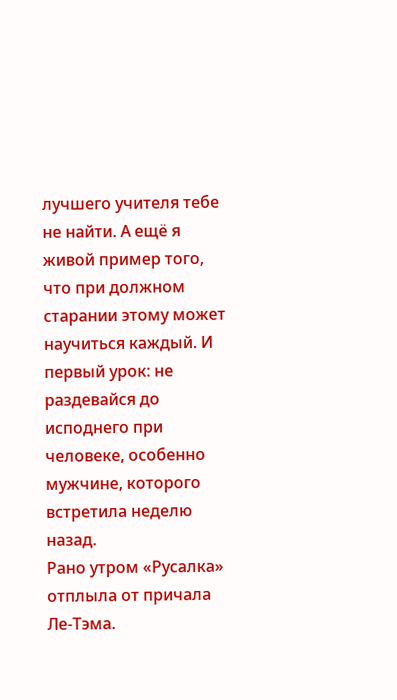лучшего учителя тебе не найти. А ещё я живой пример того, что при должном старании этому может научиться каждый. И первый урок: не раздевайся до исподнего при человеке, особенно мужчине, которого встретила неделю назад.
Рано утром «Русалка» отплыла от причала Ле-Тэма.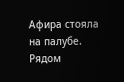Афира стояла на палубе. Рядом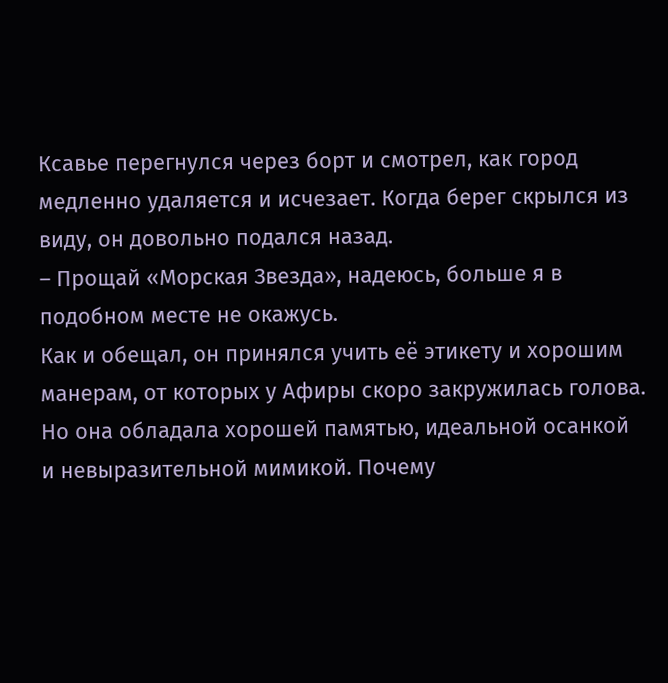Ксавье перегнулся через борт и смотрел, как город медленно удаляется и исчезает. Когда берег скрылся из виду, он довольно подался назад.
– Прощай «Морская Звезда», надеюсь, больше я в подобном месте не окажусь.
Как и обещал, он принялся учить её этикету и хорошим манерам, от которых у Афиры скоро закружилась голова. Но она обладала хорошей памятью, идеальной осанкой и невыразительной мимикой. Почему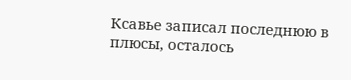Ксавье записал последнюю в плюсы, осталось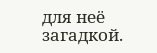для неё загадкой.